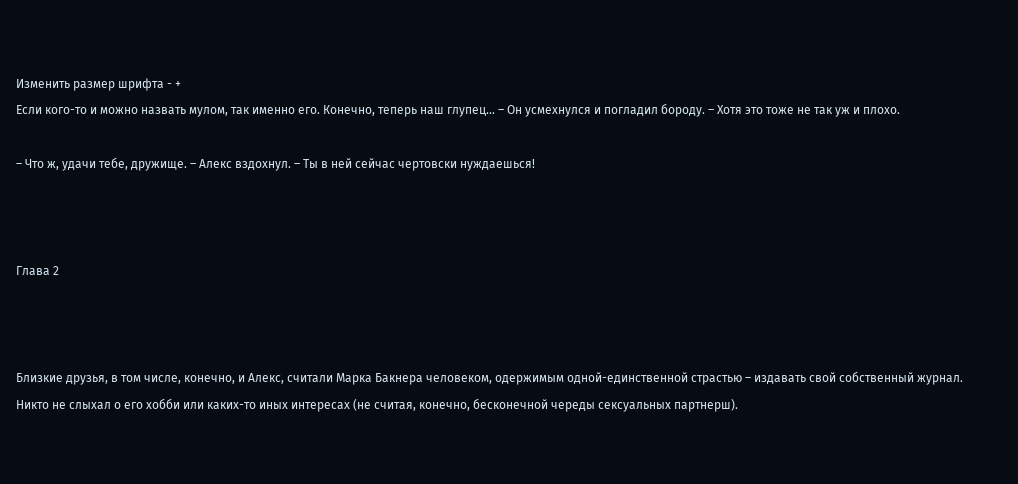Изменить размер шрифта - +
Если кого-то и можно назвать мулом, так именно его. Конечно, теперь наш глупец… – Он усмехнулся и погладил бороду. – Хотя это тоже не так уж и плохо.

– Что ж, удачи тебе, дружище. – Алекс вздохнул. – Ты в ней сейчас чертовски нуждаешься!



Глава 2



Близкие друзья, в том числе, конечно, и Алекс, считали Марка Бакнера человеком, одержимым одной-единственной страстью – издавать свой собственный журнал. Никто не слыхал о его хобби или каких-то иных интересах (не считая, конечно, бесконечной череды сексуальных партнерш).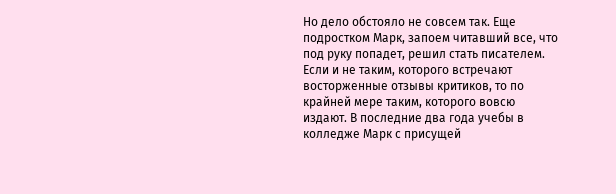Но дело обстояло не совсем так. Еще подростком Марк, запоем читавший все, что под руку попадет, решил стать писателем. Если и не таким, которого встречают восторженные отзывы критиков, то по крайней мере таким, которого вовсю издают. В последние два года учебы в колледже Марк с присущей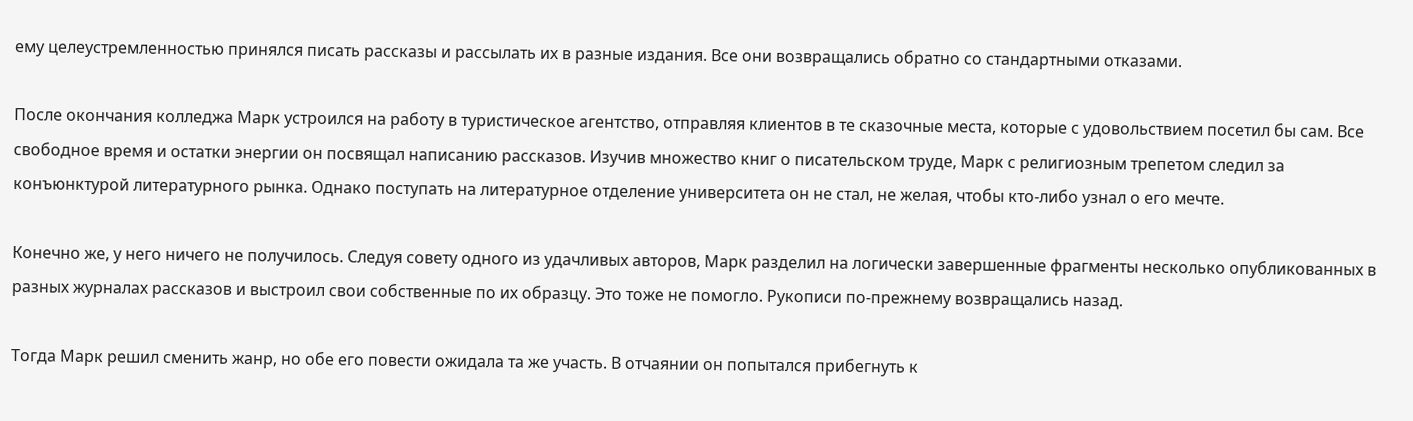ему целеустремленностью принялся писать рассказы и рассылать их в разные издания. Все они возвращались обратно со стандартными отказами.

После окончания колледжа Марк устроился на работу в туристическое агентство, отправляя клиентов в те сказочные места, которые с удовольствием посетил бы сам. Все свободное время и остатки энергии он посвящал написанию рассказов. Изучив множество книг о писательском труде, Марк с религиозным трепетом следил за конъюнктурой литературного рынка. Однако поступать на литературное отделение университета он не стал, не желая, чтобы кто-либо узнал о его мечте.

Конечно же, у него ничего не получилось. Следуя совету одного из удачливых авторов, Марк разделил на логически завершенные фрагменты несколько опубликованных в разных журналах рассказов и выстроил свои собственные по их образцу. Это тоже не помогло. Рукописи по-прежнему возвращались назад.

Тогда Марк решил сменить жанр, но обе его повести ожидала та же участь. В отчаянии он попытался прибегнуть к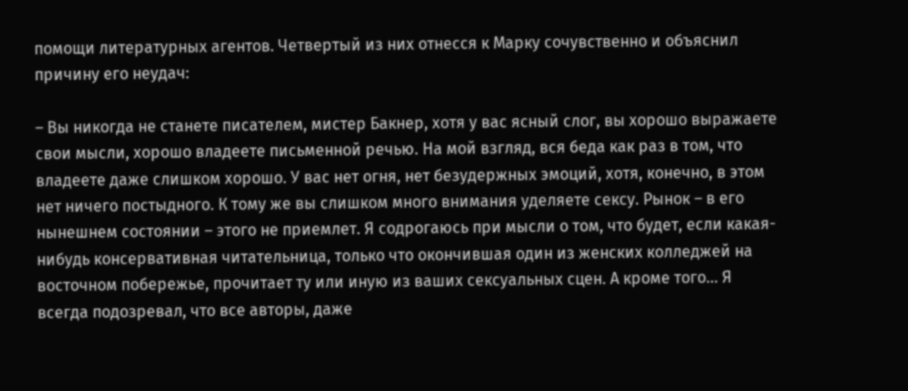помощи литературных агентов. Четвертый из них отнесся к Марку сочувственно и объяснил причину его неудач:

– Вы никогда не станете писателем, мистер Бакнер, хотя у вас ясный слог, вы хорошо выражаете свои мысли, хорошо владеете письменной речью. На мой взгляд, вся беда как раз в том, что владеете даже слишком хорошо. У вас нет огня, нет безудержных эмоций, хотя, конечно, в этом нет ничего постыдного. К тому же вы слишком много внимания уделяете сексу. Рынок – в его нынешнем состоянии – этого не приемлет. Я содрогаюсь при мысли о том, что будет, если какая-нибудь консервативная читательница, только что окончившая один из женских колледжей на восточном побережье, прочитает ту или иную из ваших сексуальных сцен. А кроме того… Я всегда подозревал, что все авторы, даже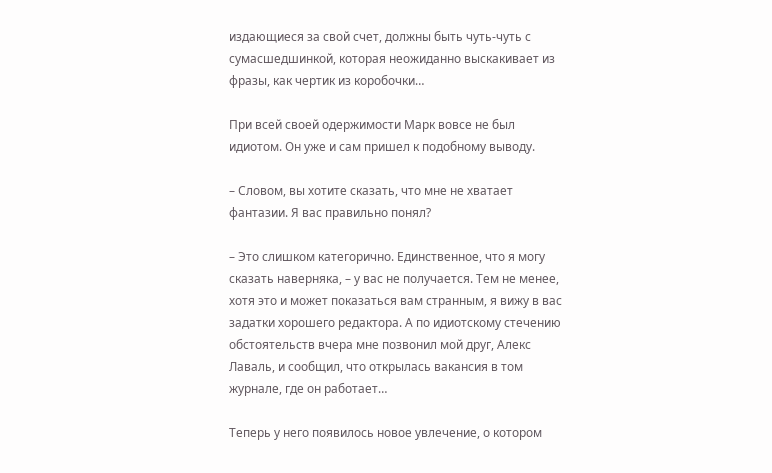издающиеся за свой счет, должны быть чуть-чуть с сумасшедшинкой, которая неожиданно выскакивает из фразы, как чертик из коробочки…

При всей своей одержимости Марк вовсе не был идиотом. Он уже и сам пришел к подобному выводу.

– Словом, вы хотите сказать, что мне не хватает фантазии. Я вас правильно понял?

– Это слишком категорично. Единственное, что я могу сказать наверняка, – у вас не получается. Тем не менее, хотя это и может показаться вам странным, я вижу в вас задатки хорошего редактора. А по идиотскому стечению обстоятельств вчера мне позвонил мой друг, Алекс Лаваль, и сообщил, что открылась вакансия в том журнале, где он работает…

Теперь у него появилось новое увлечение, о котором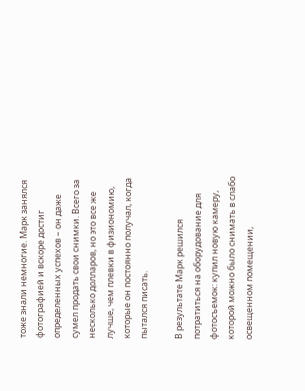тоже знали немногие. Марк занялся фотографией и вскоре достиг определенных успехов – он даже сумел продать свои снимки. Всего за несколько долларов, но это все же лучше, чем плевки в физиономию, которые он постоянно получал, когда пытался писать.

В результате Марк решился потратиться на оборудование для фотосъемок: купил новую камеру, которой можно было снимать в слабо освещенном помещении,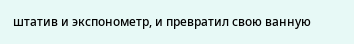штатив и экспонометр, и превратил свою ванную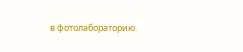в фотолабораторию.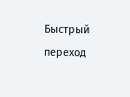Быстрый переход